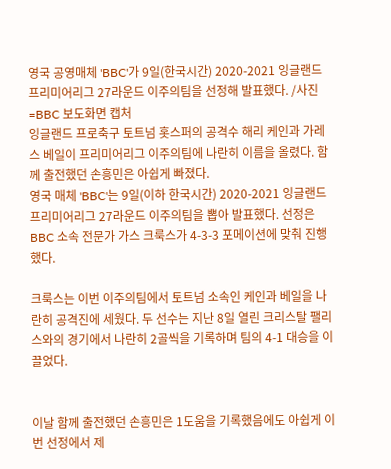영국 공영매체 'BBC'가 9일(한국시간) 2020-2021 잉글랜드 프리미어리그 27라운드 이주의팀을 선정해 발표했다. /사진=BBC 보도화면 캡처
잉글랜드 프로축구 토트넘 홋스퍼의 공격수 해리 케인과 가레스 베일이 프리미어리그 이주의팀에 나란히 이름을 올렸다. 함께 출전했던 손흥민은 아쉽게 빠졌다.
영국 매체 'BBC'는 9일(이하 한국시간) 2020-2021 잉글랜드 프리미어리그 27라운드 이주의팀을 뽑아 발표했다. 선정은 BBC 소속 전문가 가스 크룩스가 4-3-3 포메이션에 맞춰 진행했다.

크룩스는 이번 이주의팀에서 토트넘 소속인 케인과 베일을 나란히 공격진에 세웠다. 두 선수는 지난 8일 열린 크리스탈 팰리스와의 경기에서 나란히 2골씩을 기록하며 팀의 4-1 대승을 이끌었다.


이날 함께 출전했던 손흥민은 1도움을 기록했음에도 아쉽게 이번 선정에서 제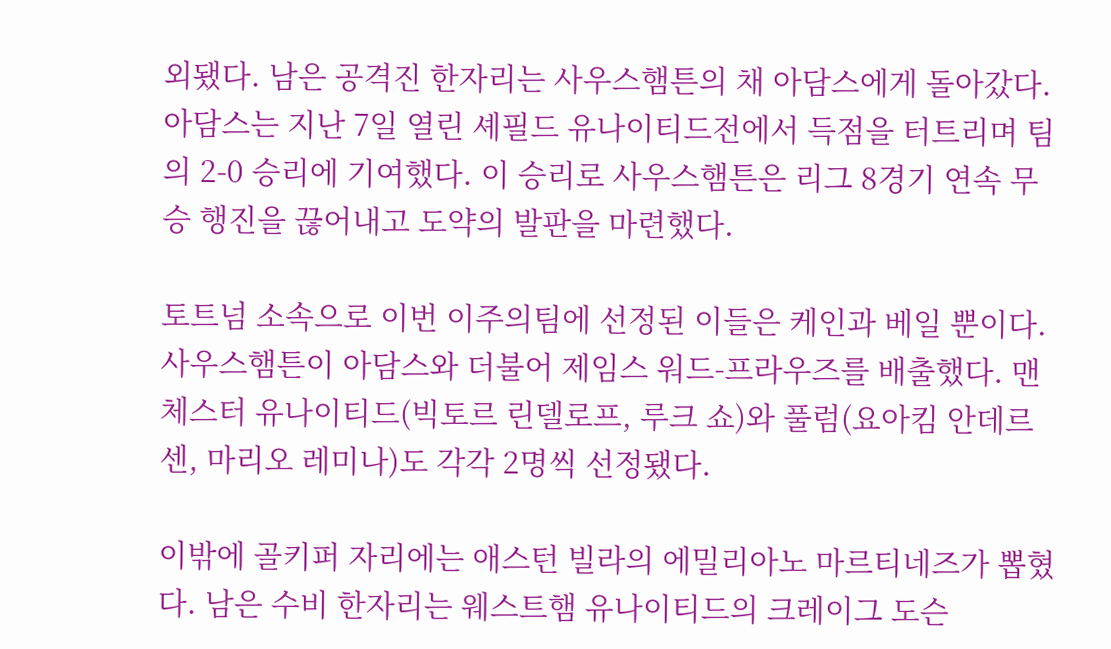외됐다. 남은 공격진 한자리는 사우스햄튼의 채 아담스에게 돌아갔다. 아담스는 지난 7일 열린 셰필드 유나이티드전에서 득점을 터트리며 팀의 2-0 승리에 기여했다. 이 승리로 사우스햄튼은 리그 8경기 연속 무승 행진을 끊어내고 도약의 발판을 마련했다.

토트넘 소속으로 이번 이주의팀에 선정된 이들은 케인과 베일 뿐이다. 사우스햄튼이 아담스와 더불어 제임스 워드-프라우즈를 배출했다. 맨체스터 유나이티드(빅토르 린델로프, 루크 쇼)와 풀럼(요아킴 안데르센, 마리오 레미나)도 각각 2명씩 선정됐다.

이밖에 골키퍼 자리에는 애스턴 빌라의 에밀리아노 마르티네즈가 뽑혔다. 남은 수비 한자리는 웨스트햄 유나이티드의 크레이그 도슨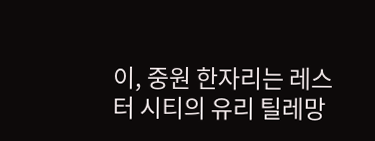이, 중원 한자리는 레스터 시티의 유리 틸레망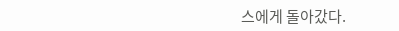스에게 돌아갔다.